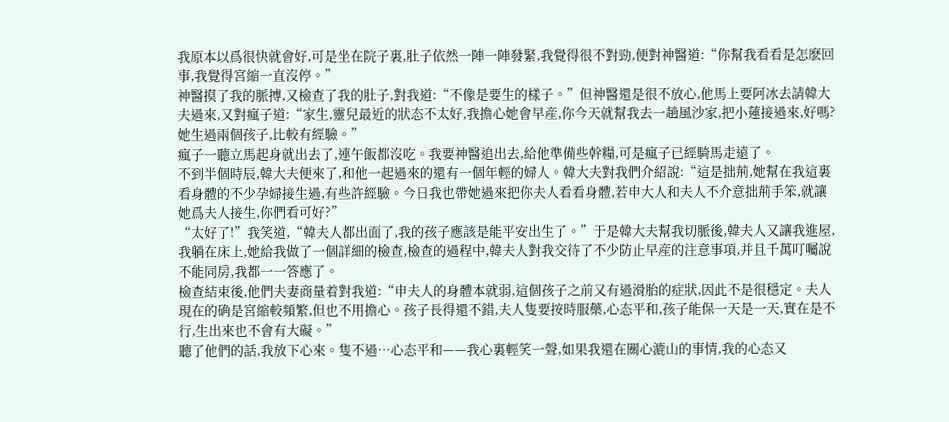我原本以爲很快就會好,可是坐在院子裏,肚子依然一陣一陣發緊,我覺得很不對勁,便對神醫道:“你幫我看看是怎麽回事,我覺得宮縮一直沒停。”
神醫摸了我的脈搏,又檢查了我的肚子,對我道:“不像是要生的樣子。”但神醫還是很不放心,他馬上要阿冰去請韓大夫過來,又對瘋子道:“家生,靈兒最近的狀态不太好,我擔心她會早産,你今天就幫我去一趟風沙家,把小蓮接過來,好嗎?她生過兩個孩子,比較有經驗。”
瘋子一聽立馬起身就出去了,連午飯都沒吃。我要神醫追出去,給他準備些幹糧,可是瘋子已經騎馬走遠了。
不到半個時辰,韓大夫便來了,和他一起過來的還有一個年輕的婦人。韓大夫對我們介紹說:“這是拙荊,她幫在我這裏看身體的不少孕婦接生過,有些許經驗。今日我也帶她過來把你夫人看看身體,若申大人和夫人不介意拙荊手笨,就讓她爲夫人接生,你們看可好?”
“太好了!”我笑道,“韓夫人都出面了,我的孩子應該是能平安出生了。”于是韓大夫幫我切脈後,韓夫人又讓我進屋,我躺在床上,她給我做了一個詳細的檢查,檢查的過程中,韓夫人對我交待了不少防止早産的注意事項,并且千萬叮囑說不能同房,我都一一答應了。
檢查結束後,他們夫妻商量着對我道:“申夫人的身體本就弱,這個孩子之前又有過滑胎的症狀,因此不是很穩定。夫人現在的确是宮縮較頻繁,但也不用擔心。孩子長得還不錯,夫人隻要按時服藥,心态平和,孩子能保一天是一天,實在是不行,生出來也不會有大礙。”
聽了他們的話,我放下心來。隻不過…心态平和——我心裏輕笑一聲,如果我還在關心漉山的事情,我的心态又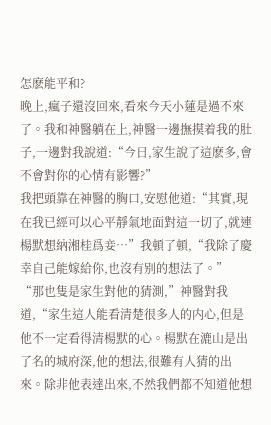怎麽能平和?
晚上,瘋子還沒回來,看來今天小蓮是過不來了。我和神醫躺在上,神醫一邊撫摸着我的肚子,一邊對我說道:“今日,家生說了這麽多,會不會對你的心情有影響?”
我把頭靠在神醫的胸口,安慰他道:“其實,現在我已經可以心平靜氣地面對這一切了,就連楊默想納湘桂爲妾…”我頓了頓,“我除了慶幸自己能嫁給你,也沒有别的想法了。”
“那也隻是家生對他的猜測,”神醫對我道,“家生這人能看清楚很多人的内心,但是他不一定看得清楊默的心。楊默在漉山是出了名的城府深,他的想法,很難有人猜的出來。除非他表達出來,不然我們都不知道他想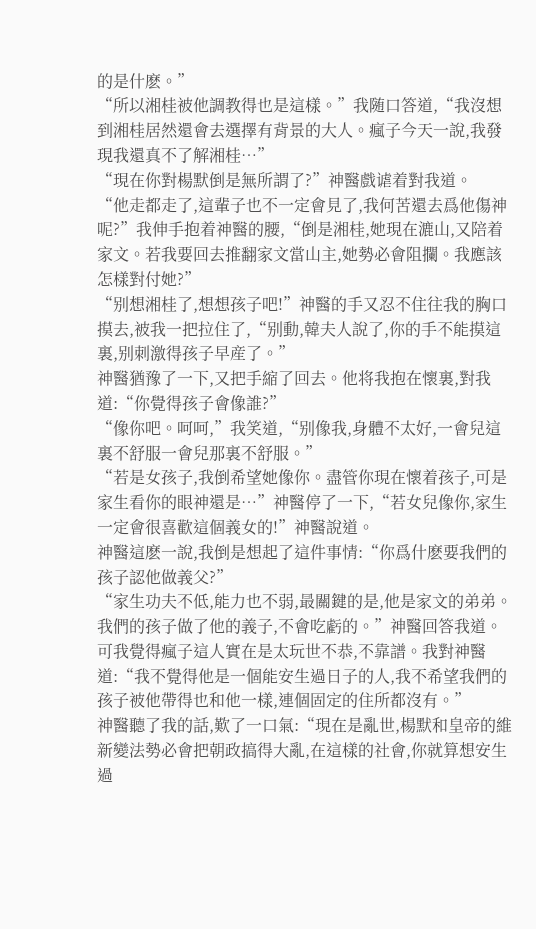的是什麽。”
“所以湘桂被他調教得也是這樣。”我随口答道,“我沒想到湘桂居然還會去選擇有背景的大人。瘋子今天一說,我發現我還真不了解湘桂…”
“現在你對楊默倒是無所謂了?”神醫戲谑着對我道。
“他走都走了,這輩子也不一定會見了,我何苦還去爲他傷神呢?”我伸手抱着神醫的腰,“倒是湘桂,她現在漉山,又陪着家文。若我要回去推翻家文當山主,她勢必會阻攔。我應該怎樣對付她?”
“别想湘桂了,想想孩子吧!”神醫的手又忍不住往我的胸口摸去,被我一把拉住了,“别動,韓夫人說了,你的手不能摸這裏,别刺激得孩子早産了。”
神醫猶豫了一下,又把手縮了回去。他将我抱在懷裏,對我道:“你覺得孩子會像誰?”
“像你吧。呵呵,”我笑道,“别像我,身體不太好,一會兒這裏不舒服一會兒那裏不舒服。”
“若是女孩子,我倒希望她像你。盡管你現在懷着孩子,可是家生看你的眼神還是…”神醫停了一下,“若女兒像你,家生一定會很喜歡這個義女的!”神醫說道。
神醫這麽一說,我倒是想起了這件事情:“你爲什麽要我們的孩子認他做義父?”
“家生功夫不低,能力也不弱,最關鍵的是,他是家文的弟弟。我們的孩子做了他的義子,不會吃虧的。”神醫回答我道。
可我覺得瘋子這人實在是太玩世不恭,不靠譜。我對神醫道:“我不覺得他是一個能安生過日子的人,我不希望我們的孩子被他帶得也和他一樣,連個固定的住所都沒有。”
神醫聽了我的話,歎了一口氣:“現在是亂世,楊默和皇帝的維新變法勢必會把朝政搞得大亂,在這樣的社會,你就算想安生過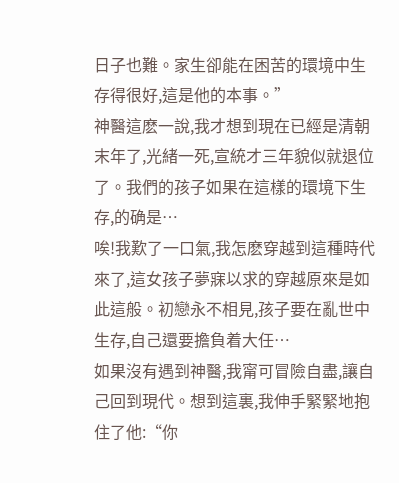日子也難。家生卻能在困苦的環境中生存得很好,這是他的本事。”
神醫這麽一說,我才想到現在已經是清朝末年了,光緒一死,宣統才三年貌似就退位了。我們的孩子如果在這樣的環境下生存,的确是…
唉!我歎了一口氣,我怎麽穿越到這種時代來了,這女孩子夢寐以求的穿越原來是如此這般。初戀永不相見,孩子要在亂世中生存,自己還要擔負着大任…
如果沒有遇到神醫,我甯可冒險自盡,讓自己回到現代。想到這裏,我伸手緊緊地抱住了他:“你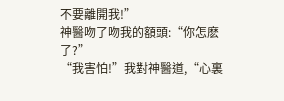不要離開我!”
神醫吻了吻我的額頭:“你怎麽了?”
“我害怕!”我對神醫道,“心裏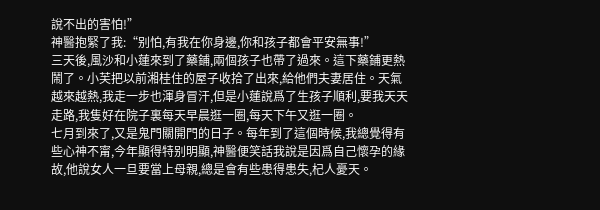說不出的害怕!”
神醫抱緊了我:“别怕,有我在你身邊,你和孩子都會平安無事!”
三天後,風沙和小蓮來到了藥鋪,兩個孩子也帶了過來。這下藥鋪更熱鬧了。小芙把以前湘桂住的屋子收拾了出來,給他們夫妻居住。天氣越來越熱,我走一步也渾身冒汗,但是小蓮說爲了生孩子順利,要我天天走路,我隻好在院子裏每天早晨逛一圈,每天下午又逛一圈。
七月到來了,又是鬼門關開門的日子。每年到了這個時候,我總覺得有些心神不甯,今年顯得特别明顯,神醫便笑話我說是因爲自己懷孕的緣故,他說女人一旦要當上母親,總是會有些患得患失,杞人憂天。